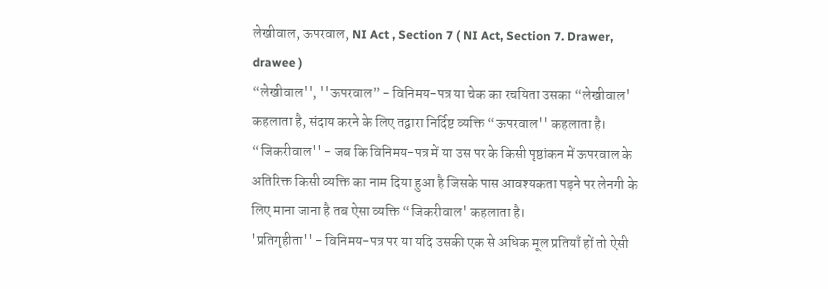लेखीवाल, ऊपरवाल, NI Act , Section 7 ( NI Act, Section 7. Drawer, drawee )
“लेखीवाल'', ''ऊपरवाल” - विनिमय-पत्र या चेक का रचयिता उसका “लेखीवाल' कहलाता है, संदाय करने के लिए तद्वारा निर्दिष्ट व्यक्ति “ऊपरवाल'' कहलाता है।
“जिकरीवाल'' - जब कि विनिमय-पत्र में या उस पर के किसी पृष्ठांकन में ऊपरवाल के अतिरिक्त किसी व्यक्ति का नाम दिया हुआ है जिसके पास आवश्यकता पड़ने पर लेनगी के लिए माना जाना है तब ऐसा व्यक्ति “जिकरीवाल' कहलाता है।
'प्रतिगृहीता'' - विनिमय-पत्र पर या यदि उसकी एक से अधिक मूल प्रतियाँ हों तो ऐसी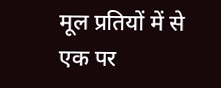मूल प्रतियों में से एक पर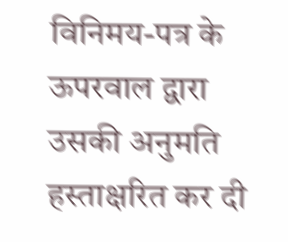विनिमय-पत्र के ऊपरवाल द्वारा उसकी अनुमति हस्ताक्षरित कर दी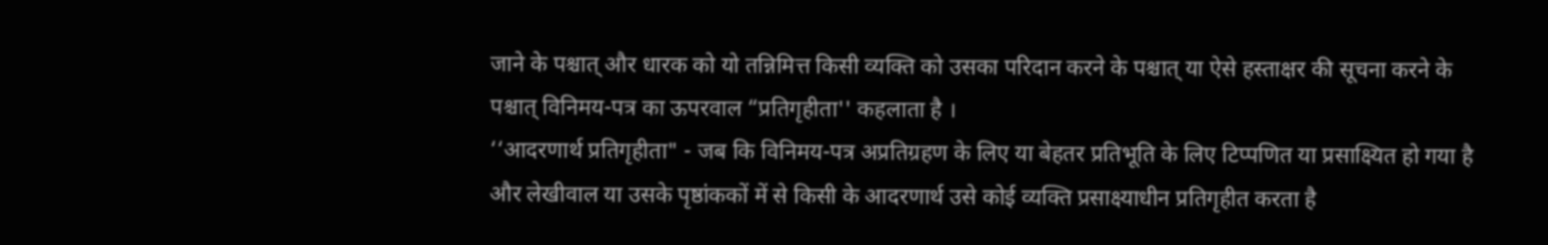जाने के पश्चात् और धारक को यो तन्निमित्त किसी व्यक्ति को उसका परिदान करने के पश्चात् या ऐसे हस्ताक्षर की सूचना करने के पश्चात् विनिमय-पत्र का ऊपरवाल “प्रतिगृहीता'' कहलाता है ।
‘‘आदरणार्थ प्रतिगृहीता" - जब कि विनिमय-पत्र अप्रतिग्रहण के लिए या बेहतर प्रतिभूति के लिए टिप्पणित या प्रसाक्ष्यित हो गया है और लेखीवाल या उसके पृष्ठांककों में से किसी के आदरणार्थ उसे कोई व्यक्ति प्रसाक्ष्याधीन प्रतिगृहीत करता है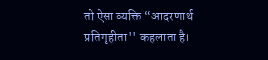तो ऐसा व्यक्ति “आदरणार्थ प्रतिगृहीता'' कहलाता है।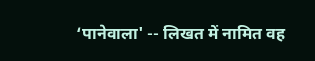‘पानेवाला' -- लिखत में नामित वह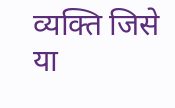व्यक्ति जिसे या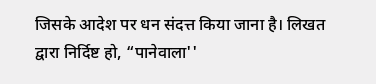जिसके आदेश पर धन संदत्त किया जाना है। लिखत द्वारा निर्दिष्ट हो, “पानेवाला''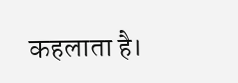कहलाता है।